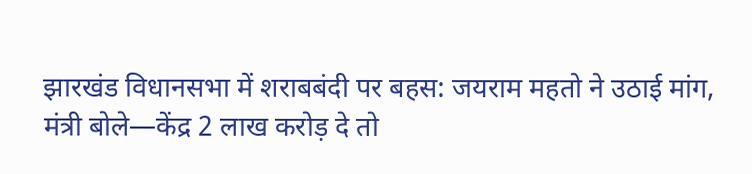झारखंड विधानसभा में शराबबंदी पर बहस: जयराम महतो ने उठाई मांग, मंत्री बोले—केंद्र 2 लाख करोड़ दे तो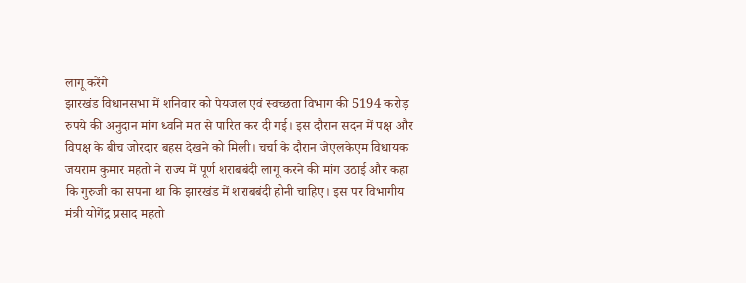लागू करेंगे
झारखंड विधानसभा में शनिवार को पेयजल एवं स्वच्छता विभाग की 5194 करोड़ रुपये की अनुदान मांग ध्वनि मत से पारित कर दी गई। इस दौरान सदन में पक्ष और विपक्ष के बीच जोरदार बहस देखने को मिली। चर्चा के दौरान जेएलकेएम विधायक जयराम कुमार महतो ने राज्य में पूर्ण शराबबंदी लागू करने की मांग उठाई और कहा कि गुरुजी का सपना था कि झारखंड में शराबबंदी होनी चाहिए। इस पर विभागीय मंत्री योगेंद्र प्रसाद महतो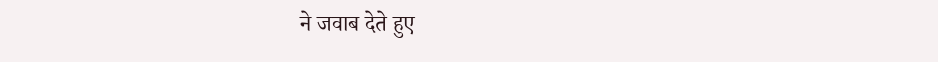ने जवाब देते हुए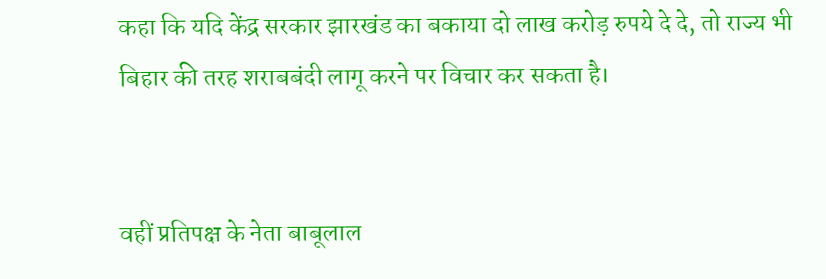कहा कि यदि केंद्र सरकार झारखंड का बकाया दो लाख करोड़ रुपये दे दे, तो राज्य भी बिहार की तरह शराबबंदी लागू करने पर विचार कर सकता है।


वहीं प्रतिपक्ष के नेता बाबूलाल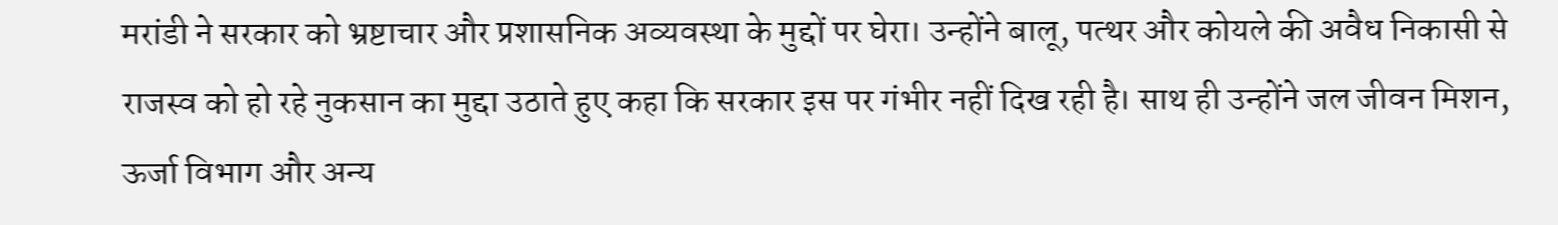मरांडी ने सरकार को भ्रष्टाचार और प्रशासनिक अव्यवस्था के मुद्दों पर घेरा। उन्होंने बालू, पत्थर और कोयले की अवैध निकासी से राजस्व को हो रहे नुकसान का मुद्दा उठाते हुए कहा कि सरकार इस पर गंभीर नहीं दिख रही है। साथ ही उन्होंने जल जीवन मिशन, ऊर्जा विभाग और अन्य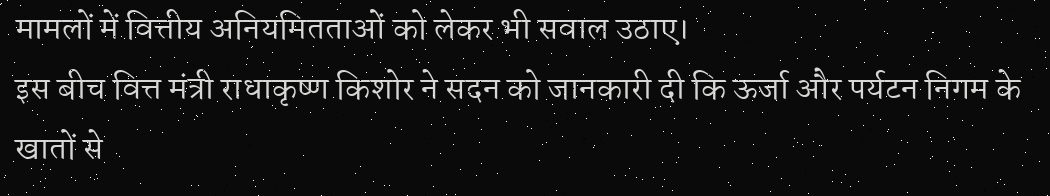मामलों में वित्तीय अनियमितताओं को लेकर भी सवाल उठाए।
इस बीच वित्त मंत्री राधाकृष्ण किशोर ने सदन को जानकारी दी कि ऊर्जा और पर्यटन निगम के खातों से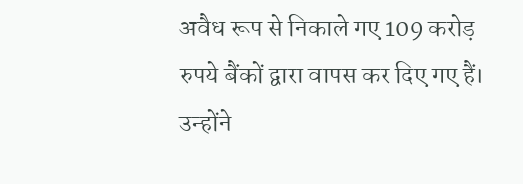अवैध रूप से निकाले गए 109 करोड़ रुपये बैंकों द्वारा वापस कर दिए गए हैं। उन्होंने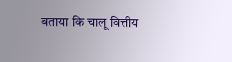बताया कि चालू वित्तीय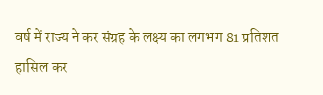वर्ष में राज्य ने कर संग्रह के लक्ष्य का लगभग 81 प्रतिशत हासिल कर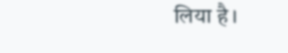लिया है।